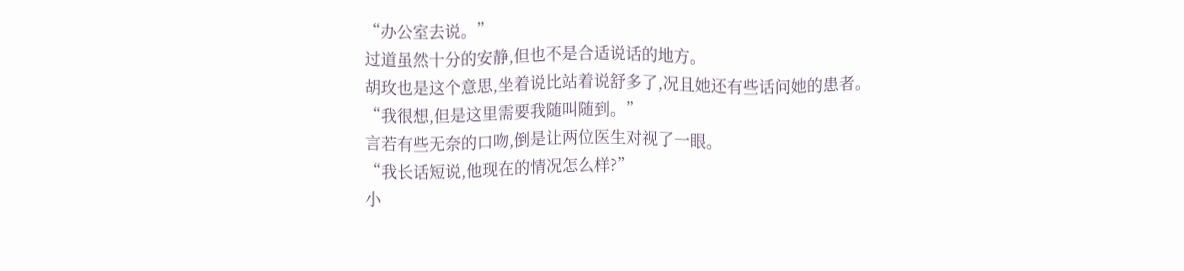“办公室去说。”
过道虽然十分的安静,但也不是合适说话的地方。
胡玫也是这个意思,坐着说比站着说舒多了,况且她还有些话问她的患者。
“我很想,但是这里需要我随叫随到。”
言若有些无奈的口吻,倒是让两位医生对视了一眼。
“我长话短说,他现在的情况怎么样?”
小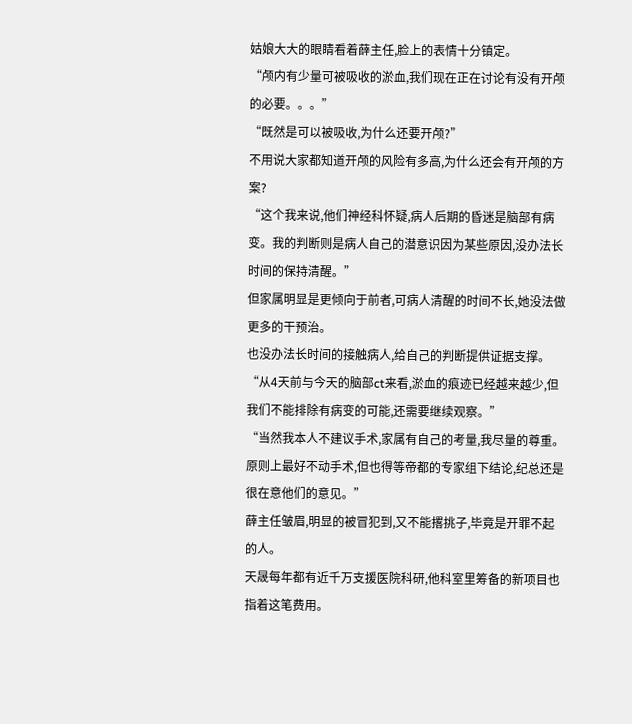姑娘大大的眼睛看着薛主任,脸上的表情十分镇定。
“颅内有少量可被吸收的淤血,我们现在正在讨论有没有开颅的必要。。。”
“既然是可以被吸收,为什么还要开颅?”
不用说大家都知道开颅的风险有多高,为什么还会有开颅的方案?
“这个我来说,他们神经科怀疑,病人后期的昏迷是脑部有病变。我的判断则是病人自己的潜意识因为某些原因,没办法长时间的保持清醒。”
但家属明显是更倾向于前者,可病人清醒的时间不长,她没法做更多的干预治。
也没办法长时间的接触病人,给自己的判断提供证据支撑。
“从4天前与今天的脑部ct来看,淤血的痕迹已经越来越少,但我们不能排除有病变的可能,还需要继续观察。”
“当然我本人不建议手术,家属有自己的考量,我尽量的尊重。原则上最好不动手术,但也得等帝都的专家组下结论,纪总还是很在意他们的意见。”
薛主任皱眉,明显的被冒犯到,又不能撂挑子,毕竟是开罪不起的人。
天晟每年都有近千万支援医院科研,他科室里筹备的新项目也指着这笔费用。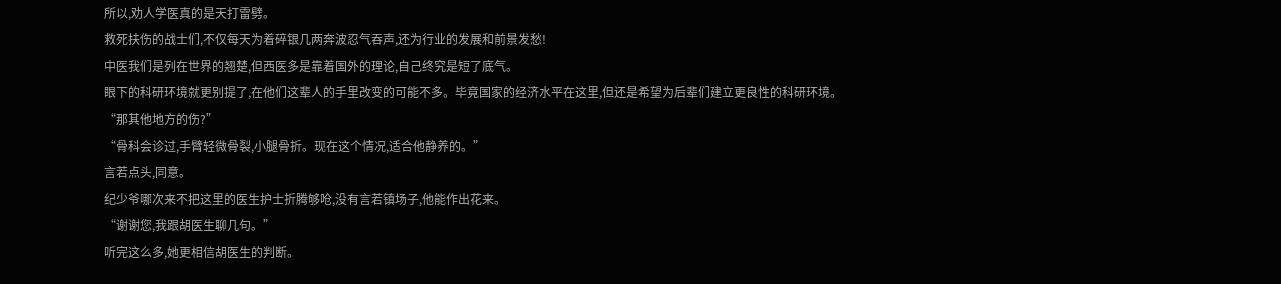所以,劝人学医真的是天打雷劈。
救死扶伤的战士们,不仅每天为着碎银几两奔波忍气吞声,还为行业的发展和前景发愁!
中医我们是列在世界的翘楚,但西医多是靠着国外的理论,自己终究是短了底气。
眼下的科研环境就更别提了,在他们这辈人的手里改变的可能不多。毕竟国家的经济水平在这里,但还是希望为后辈们建立更良性的科研环境。
“那其他地方的伤?”
“骨科会诊过,手臂轻微骨裂,小腿骨折。现在这个情况,适合他静养的。”
言若点头,同意。
纪少爷哪次来不把这里的医生护士折腾够呛,没有言若镇场子,他能作出花来。
“谢谢您,我跟胡医生聊几句。”
听完这么多,她更相信胡医生的判断。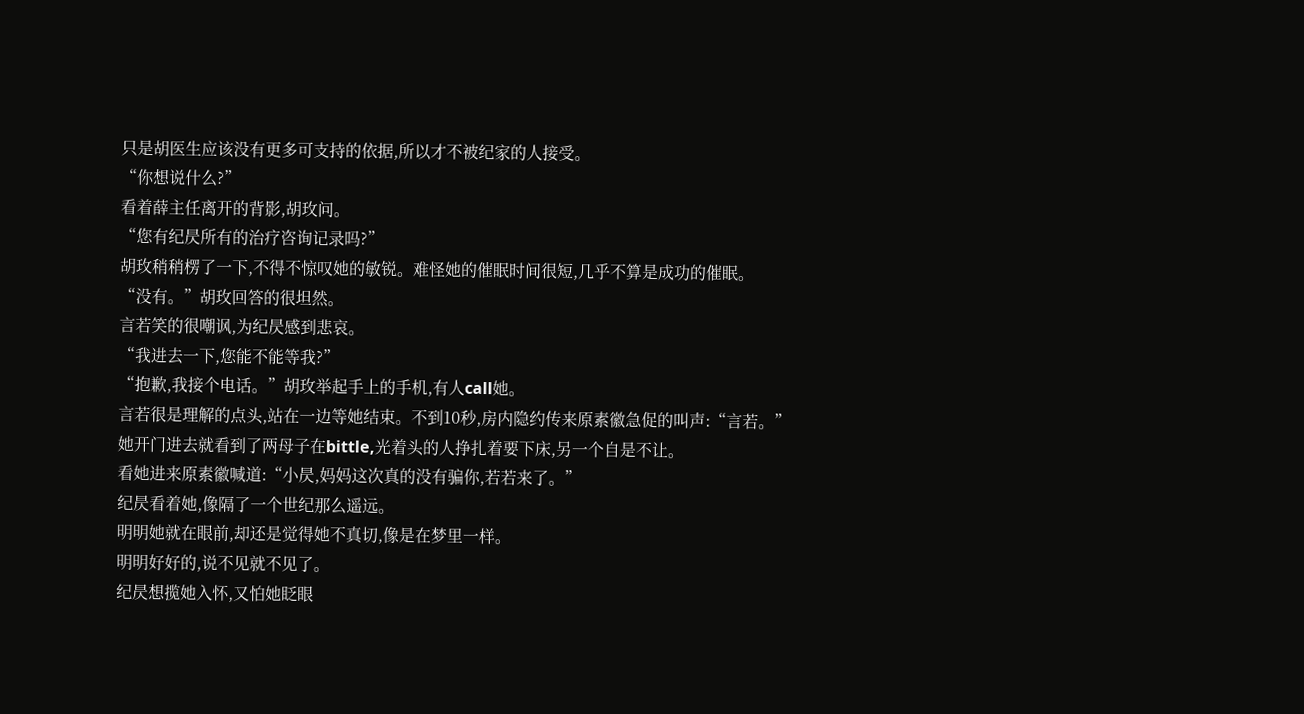只是胡医生应该没有更多可支持的依据,所以才不被纪家的人接受。
“你想说什么?”
看着薛主任离开的背影,胡玫问。
“您有纪昃所有的治疗咨询记录吗?”
胡玫稍稍楞了一下,不得不惊叹她的敏锐。难怪她的催眠时间很短,几乎不算是成功的催眠。
“没有。”胡玫回答的很坦然。
言若笑的很嘲讽,为纪昃感到悲哀。
“我进去一下,您能不能等我?”
“抱歉,我接个电话。”胡玫举起手上的手机,有人call她。
言若很是理解的点头,站在一边等她结束。不到10秒,房内隐约传来原素徽急促的叫声:“言若。”
她开门进去就看到了两母子在bittle,光着头的人挣扎着要下床,另一个自是不让。
看她进来原素徽喊道:“小昃,妈妈这次真的没有骗你,若若来了。”
纪昃看着她,像隔了一个世纪那么遥远。
明明她就在眼前,却还是觉得她不真切,像是在梦里一样。
明明好好的,说不见就不见了。
纪昃想揽她入怀,又怕她眨眼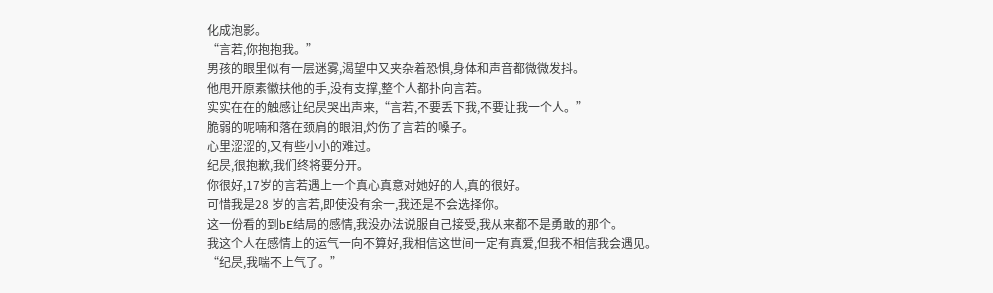化成泡影。
“言若,你抱抱我。”
男孩的眼里似有一层迷雾,渴望中又夹杂着恐惧,身体和声音都微微发抖。
他甩开原素徽扶他的手,没有支撑,整个人都扑向言若。
实实在在的触感让纪昃哭出声来,“言若,不要丢下我,不要让我一个人。”
脆弱的呢喃和落在颈肩的眼泪,灼伤了言若的嗓子。
心里涩涩的,又有些小小的难过。
纪昃,很抱歉,我们终将要分开。
你很好,17岁的言若遇上一个真心真意对她好的人,真的很好。
可惜我是28 岁的言若,即使没有余一,我还是不会选择你。
这一份看的到bE结局的感情,我没办法说服自己接受,我从来都不是勇敢的那个。
我这个人在感情上的运气一向不算好,我相信这世间一定有真爱,但我不相信我会遇见。
“纪昃,我喘不上气了。”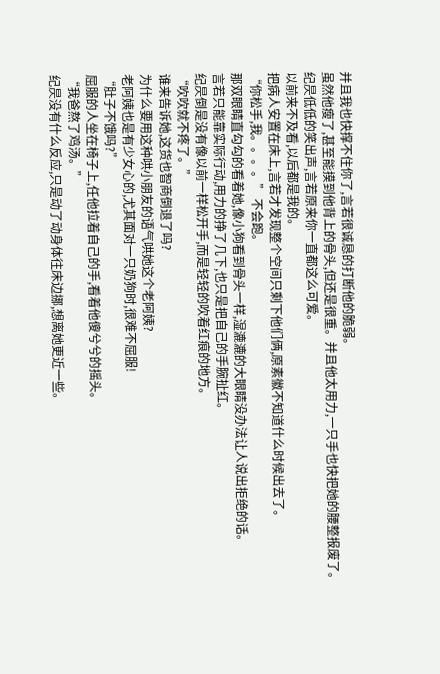并且我也快撑不住你了,言若很诚恳的打断他的脆弱。
虽然他瘦了,甚至能摸到他背上的骨头,但还是很重。并且他太用力,一只手也快把她的腰整报废了。
纪昃低低的笑出声,言若原来你一直都这么可爱。
以前来不及看,以后都是我的。
把病人安置在床上,言若才发现整个空间只剩下他们俩,原素徽不知道什么时候出去了。
“你松手,我。。。。” 不会跑。
那双眼睛直勾勾的看着她,像小狗看到骨头一样,湿漉漉的大眼睛没办法让人说出拒绝的话。
言若只能靠实际行动,用力的挣了几下,也只是把自己的手腕扯红。
纪昃倒是没有像以前一样松开手,而是轻轻的吹着红痕的地方。
“吹吹就不疼了。”
谁来告诉她,这货也智商倒退了吗?
为什么要用这种哄小朋友的语气哄她这个老阿姨?
老阿姨也是有少女心的,尤其面对一只奶狗时,很难不屈服!
“肚子不饿吗?”
屈服的人坐在椅子上,任他拉着自己的手,看着他傻兮兮的摇头。
“我爸熬了鸡汤。”
纪昃没有什么反应,只是动了动身体往床边挪,想离她更近一些。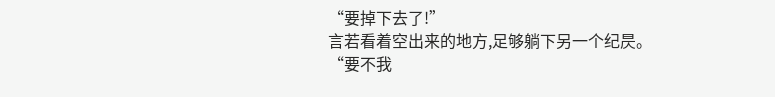“要掉下去了!”
言若看着空出来的地方,足够躺下另一个纪昃。
“要不我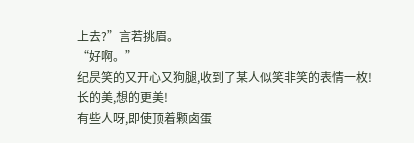上去?”言若挑眉。
“好啊。”
纪昃笑的又开心又狗腿,收到了某人似笑非笑的表情一枚!
长的美,想的更美!
有些人呀,即使顶着颗卤蛋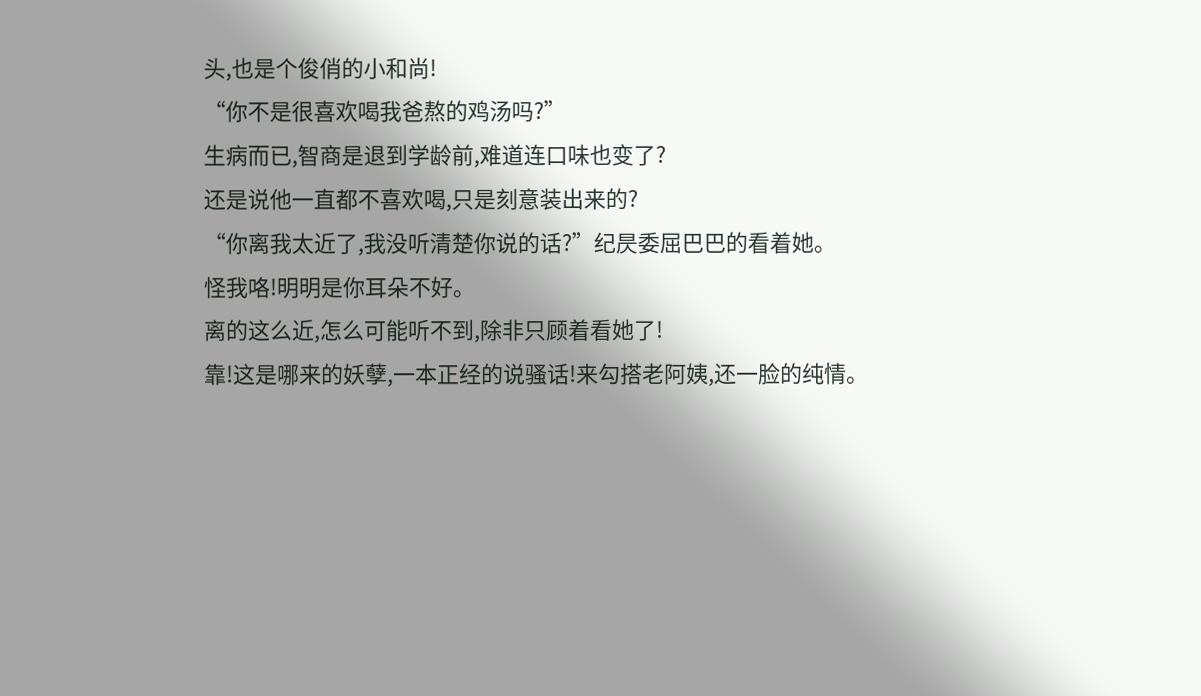头,也是个俊俏的小和尚!
“你不是很喜欢喝我爸熬的鸡汤吗?”
生病而已,智商是退到学龄前,难道连口味也变了?
还是说他一直都不喜欢喝,只是刻意装出来的?
“你离我太近了,我没听清楚你说的话?”纪昃委屈巴巴的看着她。
怪我咯!明明是你耳朵不好。
离的这么近,怎么可能听不到,除非只顾着看她了!
靠!这是哪来的妖孽,一本正经的说骚话!来勾搭老阿姨,还一脸的纯情。